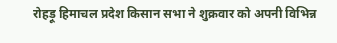रोहड़ू हिमाचल प्रदेश किसान सभा ने शुक्रवार को अपनी विभिन्न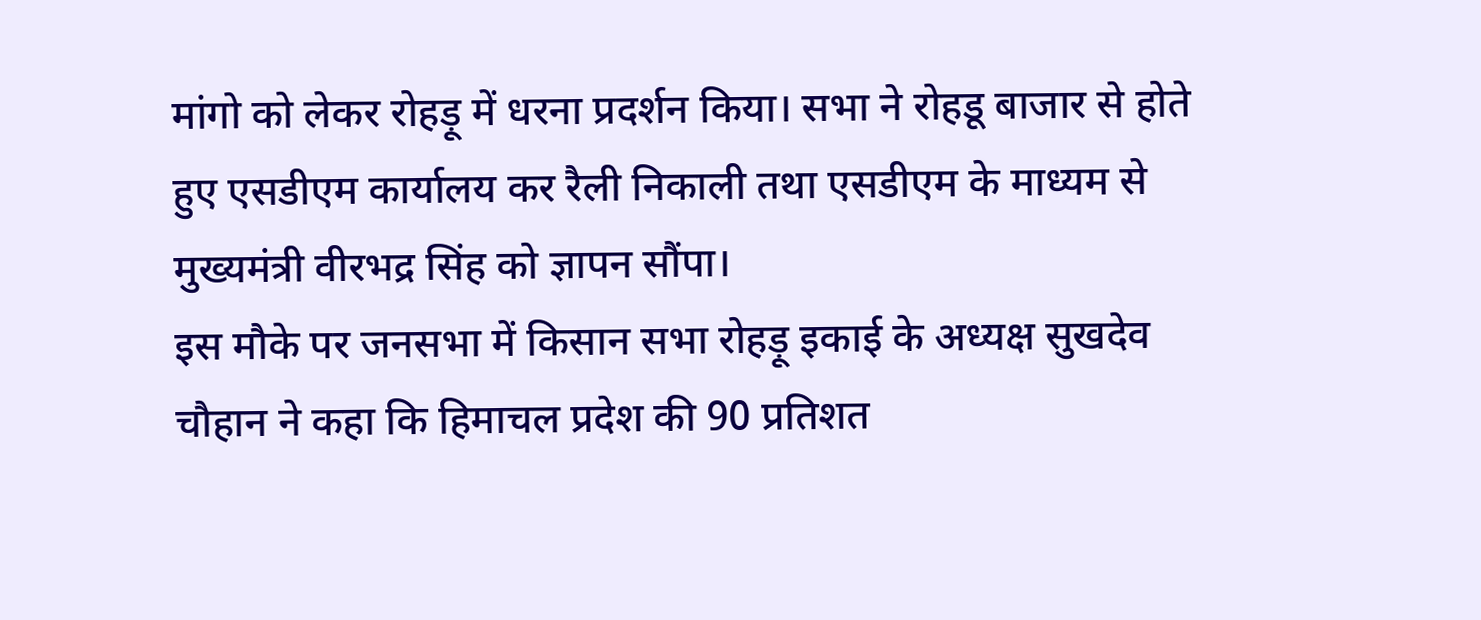मांगो को लेकर रोहड़ू में धरना प्रदर्शन किया। सभा ने रोहडू बाजार से होते हुए एसडीएम कार्यालय कर रैली निकाली तथा एसडीएम के माध्यम से मुख्यमंत्री वीरभद्र सिंह को ज्ञापन सौंपा।
इस मौके पर जनसभा में किसान सभा रोहड़ू इकाई के अध्यक्ष सुखदेव चौहान ने कहा कि हिमाचल प्रदेश की 90 प्रतिशत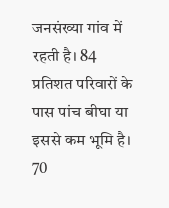जनसंख्या गांव में रहती है। 84 प्रतिशत परिवारों के पास पांच बीघा या इससे कम भूमि है। 70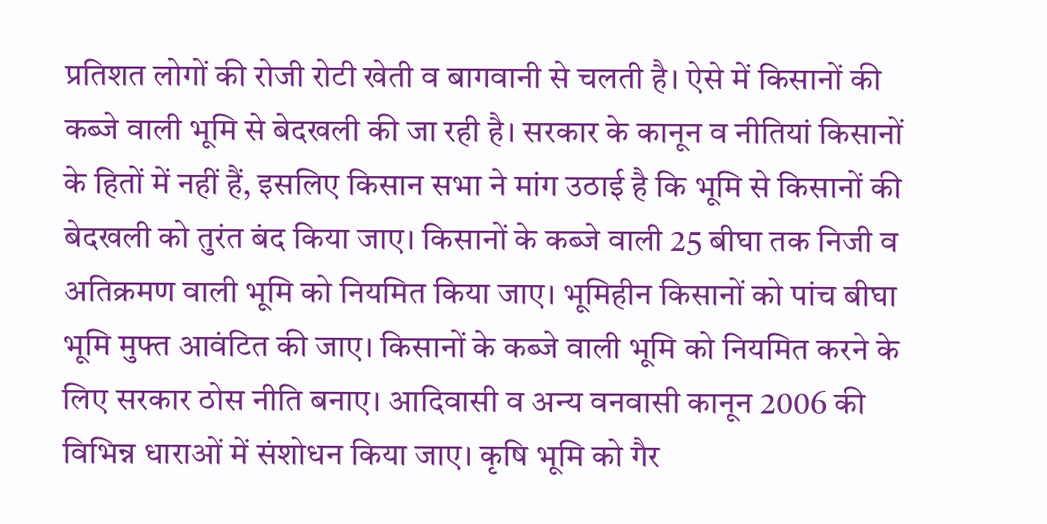प्रतिशत लोगों की रोजी रोटी खेती व बागवानी से चलती है। ऐसे में किसानों की कब्जे वाली भूमि से बेदखली की जा रही है। सरकार के कानून व नीतियां किसानों के हितों में नहीं हैं, इसलिए किसान सभा ने मांग उठाई है कि भूमि से किसानों की बेदखली को तुरंत बंद किया जाए। किसानों के कब्जे वाली 25 बीघा तक निजी व अतिक्रमण वाली भूमि को नियमित किया जाए। भूमिहीन किसानों को पांच बीघा भूमि मुफ्त आवंटित की जाए। किसानों के कब्जे वाली भूमि को नियमित करने के लिए सरकार ठोस नीति बनाए। आदिवासी व अन्य वनवासी कानून 2006 की विभिन्न धाराओं में संशोधन किया जाए। कृषि भूमि को गैर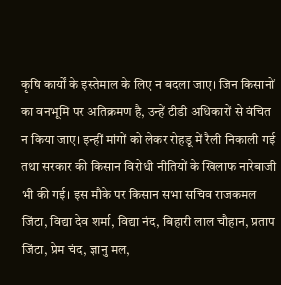कृषि कार्यों के इस्तेमाल के लिए न बदला जाए। जिन किसानों का वनभूमि पर अतिक्रमण है, उन्हें टीडी अधिकारों से वंचित न किया जाए। इन्हीं मांगों को लेकर रोहडू में रैली निकाली गई तथा सरकार की किसान विरोधी नीतियों के खिलाफ नारेबाजी भी की गई। इस मौके पर किसान सभा सचिव राजकमल जिंटा, विद्या देव शर्मा, विद्या नंद, बिहारी लाल चौहान, प्रताप जिंटा, प्रेम चंद, ज्ञानु मल,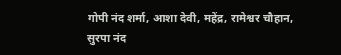गोपी नंद शर्मा, आशा देवी, महेंद्र, रामेश्वर चौहान, सुरपा नंद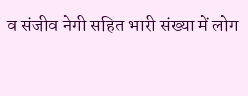व संजीव नेगी सहित भारी संख्या में लोग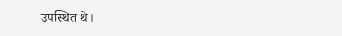उपस्थित थे।